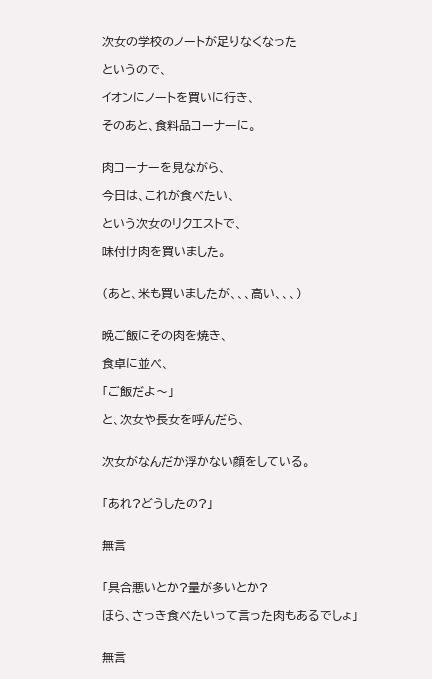次女の学校のノートが足りなくなった

というので、

イオンにノートを買いに行き、

そのあと、食料品コーナーに。


肉コーナーを見ながら、

今日は、これが食べたい、

という次女のリクエストで、

味付け肉を買いました。


(あと、米も買いましたが、、、高い、、、)


晩ご飯にその肉を焼き、

食卓に並べ、

「ご飯だよ〜」

と、次女や長女を呼んだら、


次女がなんだか浮かない顔をしている。


「あれ?どうしたの?」


無言


「具合悪いとか?量が多いとか?

ほら、さっき食べたいって言った肉もあるでしょ」


無言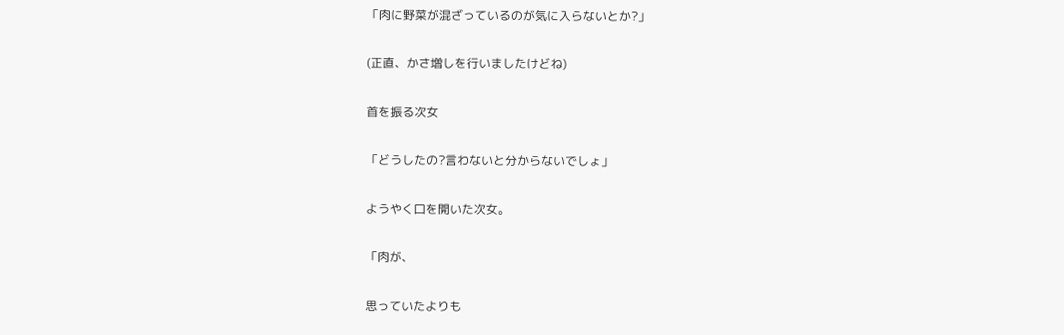「肉に野菜が混ざっているのが気に入らないとか?」


(正直、かさ増しを行いましたけどね)


首を振る次女


「どうしたの?言わないと分からないでしょ」


ようやく口を開いた次女。


「肉が、


思っていたよりも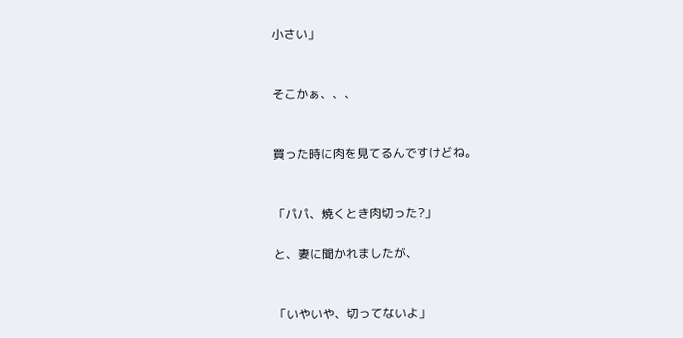小さい」


そこかぁ、、、


買った時に肉を見てるんですけどね。


「パパ、焼くとき肉切った?」

と、妻に聞かれましたが、


「いやいや、切ってないよ」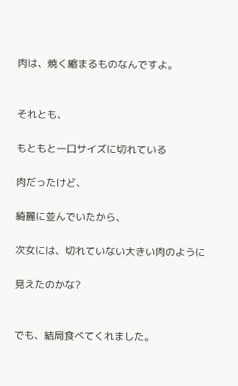肉は、焼く縮まるものなんですよ。


それとも、

もともと一口サイズに切れている

肉だったけど、

綺麗に並んでいたから、

次女には、切れていない大きい肉のように

見えたのかな?


でも、結局食べてくれました。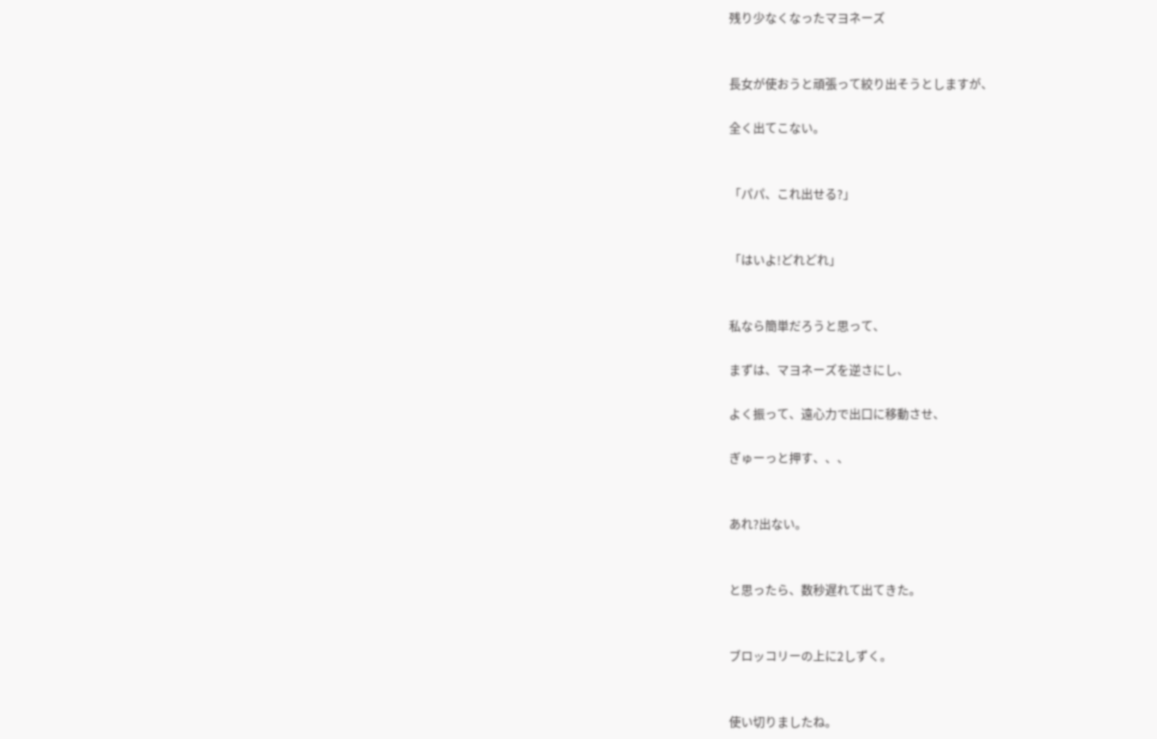残り少なくなったマヨネーズ


長女が使おうと頑張って絞り出そうとしますが、

全く出てこない。


「パパ、これ出せる?」


「はいよ!どれどれ」


私なら簡単だろうと思って、

まずは、マヨネーズを逆さにし、

よく振って、遠心力で出口に移動させ、

ぎゅーっと押す、、、


あれ?出ない。


と思ったら、数秒遅れて出てきた。


ブロッコリーの上に2しずく。


使い切りましたね。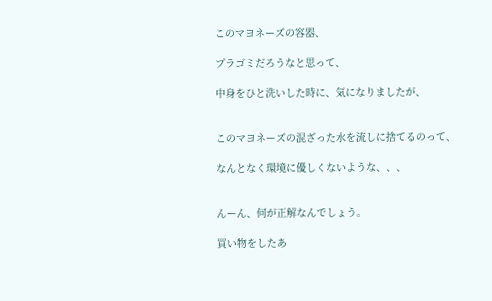このマヨネーズの容器、

プラゴミだろうなと思って、

中身をひと洗いした時に、気になりましたが、


このマヨネーズの混ざった水を流しに捨てるのって、

なんとなく環境に優しくないような、、、


んーん、何が正解なんでしょう。

買い物をしたあ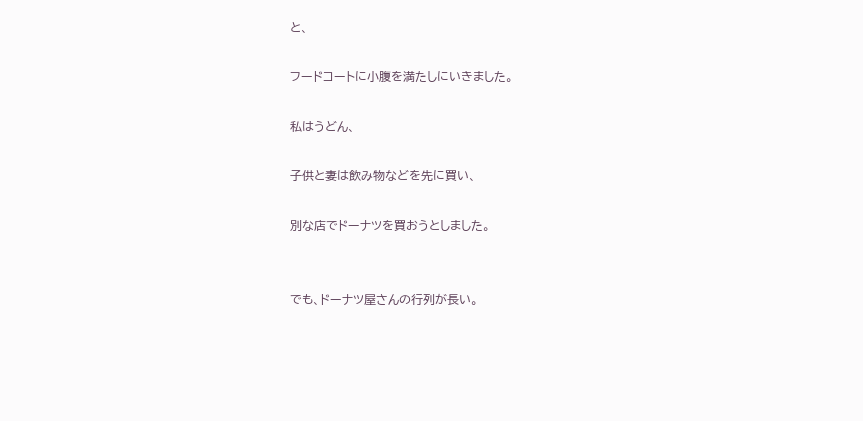と、

フードコートに小腹を満たしにいきました。

私はうどん、

子供と妻は飲み物などを先に買い、

別な店でドーナツを買おうとしました。


でも、ドーナツ屋さんの行列が長い。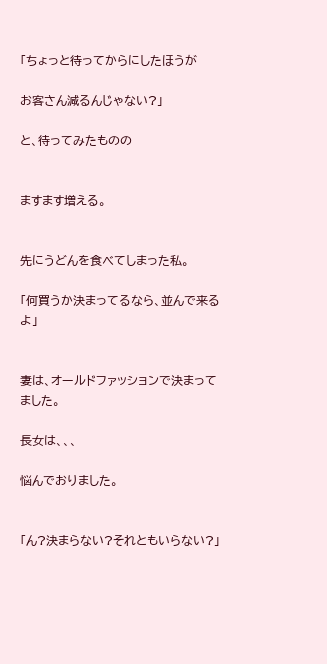「ちょっと待ってからにしたほうが

お客さん減るんじゃない?」

と、待ってみたものの


ますます増える。


先にうどんを食べてしまった私。

「何買うか決まってるなら、並んで来るよ」


妻は、オールドファッションで決まってました。

長女は、、、

悩んでおりました。


「ん?決まらない?それともいらない?」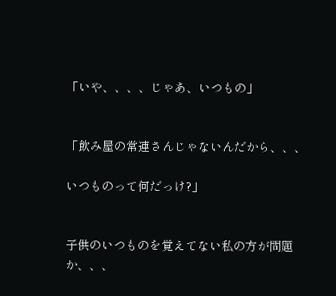「いや、、、、じゃあ、いつもの」


「飲み屋の常連さんじゃないんだから、、、

いつものって何だっけ?」


子供のいつものを覚えてない私の方が問題か、、、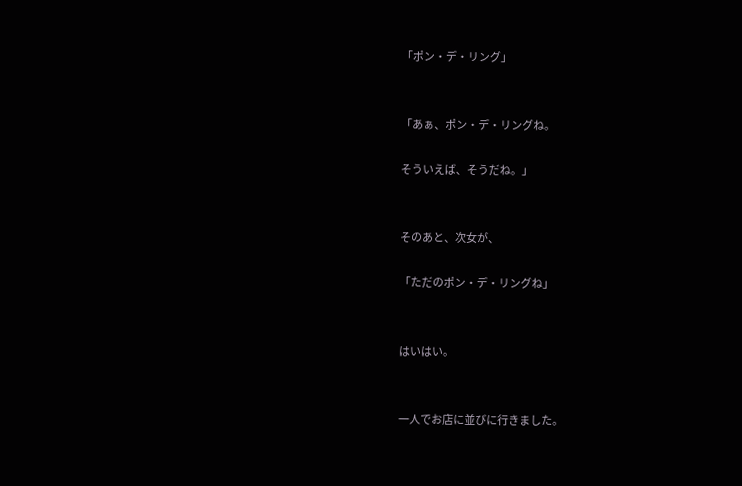「ポン・デ・リング」


「あぁ、ポン・デ・リングね。

そういえば、そうだね。」


そのあと、次女が、

「ただのポン・デ・リングね」


はいはい。


一人でお店に並びに行きました。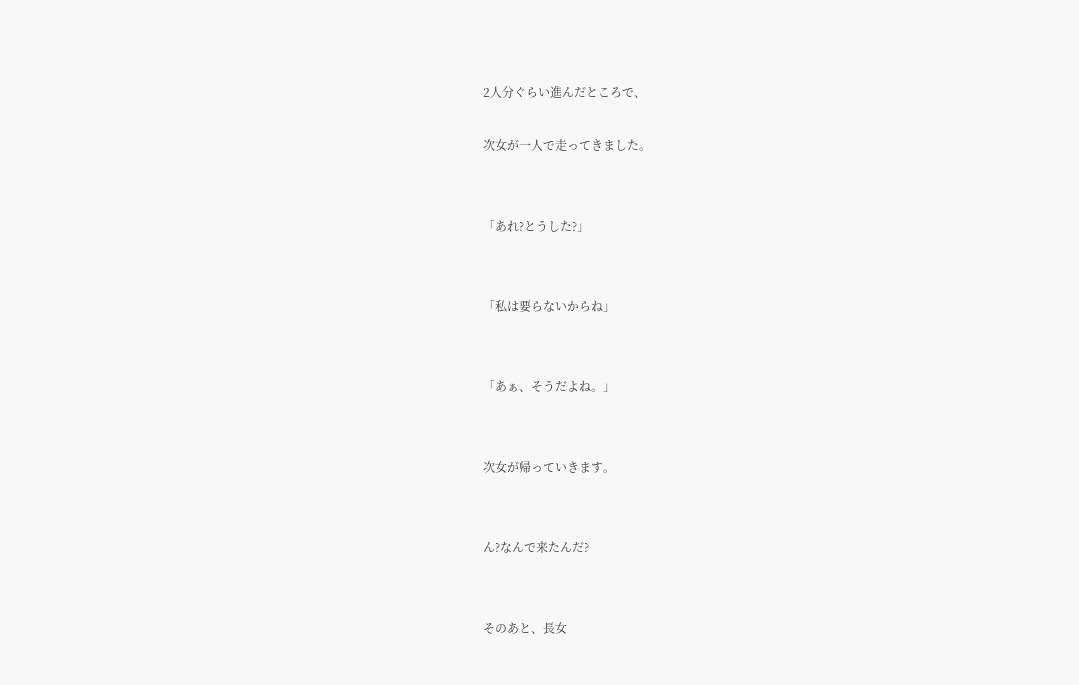2人分ぐらい進んだところで、

次女が一人で走ってきました。


「あれ?とうした?」


「私は要らないからね」


「あぁ、そうだよね。」


次女が帰っていきます。


ん?なんで来たんだ?


そのあと、長女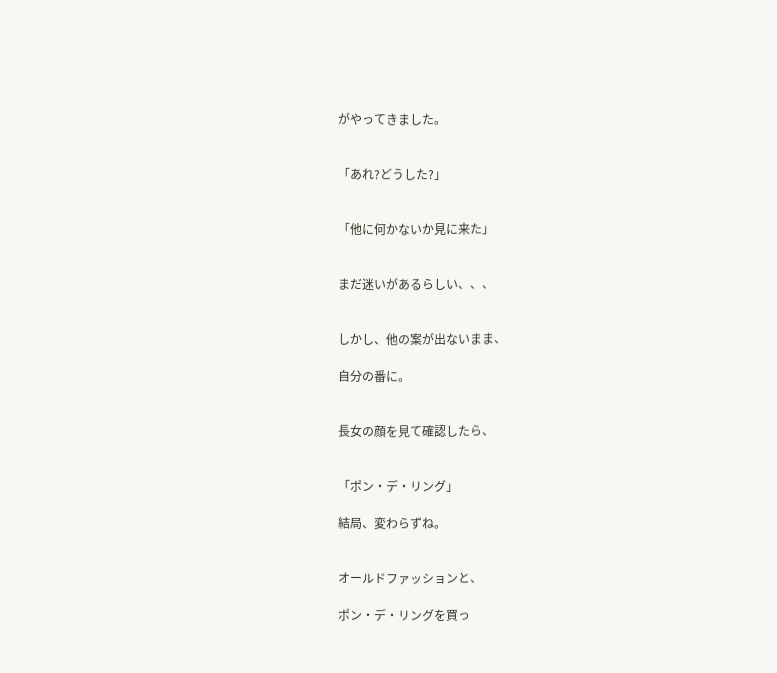がやってきました。


「あれ?どうした?」


「他に何かないか見に来た」


まだ迷いがあるらしい、、、


しかし、他の案が出ないまま、

自分の番に。


長女の顔を見て確認したら、


「ポン・デ・リング」

結局、変わらずね。


オールドファッションと、

ポン・デ・リングを買っ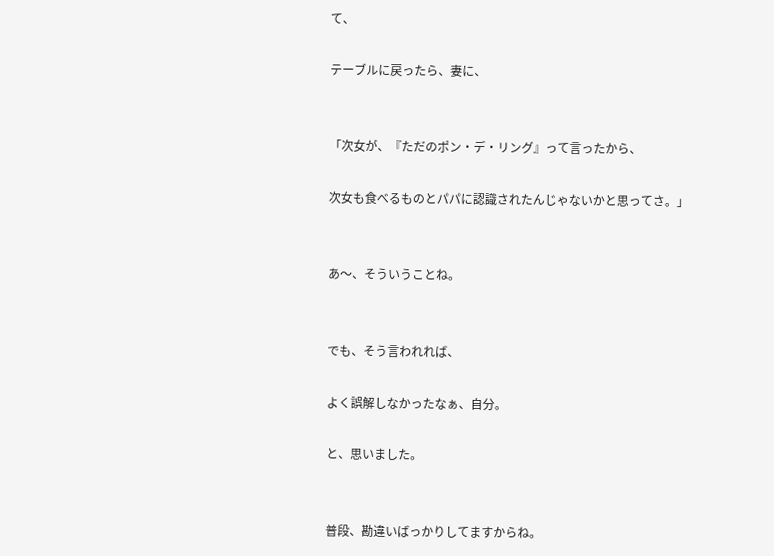て、

テーブルに戻ったら、妻に、


「次女が、『ただのポン・デ・リング』って言ったから、

次女も食べるものとパパに認識されたんじゃないかと思ってさ。」


あ〜、そういうことね。


でも、そう言われれば、

よく誤解しなかったなぁ、自分。

と、思いました。


普段、勘違いばっかりしてますからね。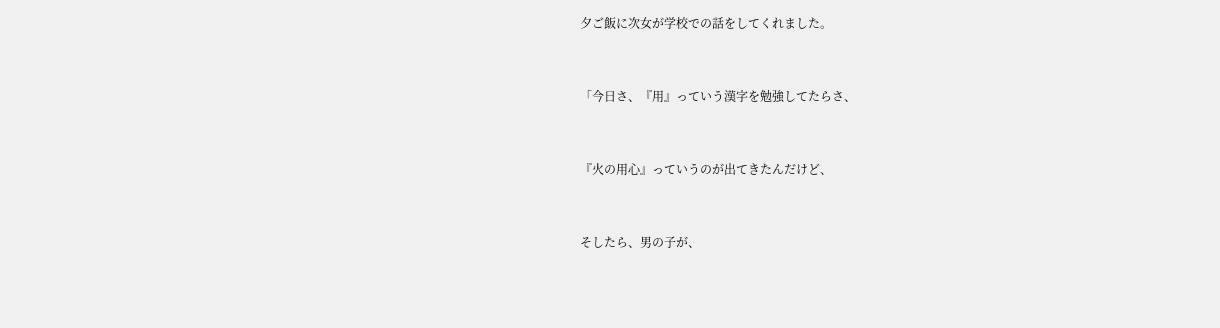夕ご飯に次女が学校での話をしてくれました。


「今日さ、『用』っていう漢字を勉強してたらさ、


『火の用心』っていうのが出てきたんだけど、


そしたら、男の子が、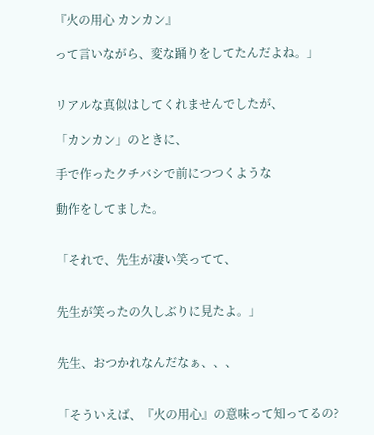『火の用心 カンカン』

って言いながら、変な踊りをしてたんだよね。」


リアルな真似はしてくれませんでしたが、

「カンカン」のときに、

手で作ったクチバシで前につつくような

動作をしてました。


「それで、先生が凄い笑ってて、


先生が笑ったの久しぶりに見たよ。」


先生、おつかれなんだなぁ、、、


「そういえば、『火の用心』の意味って知ってるの?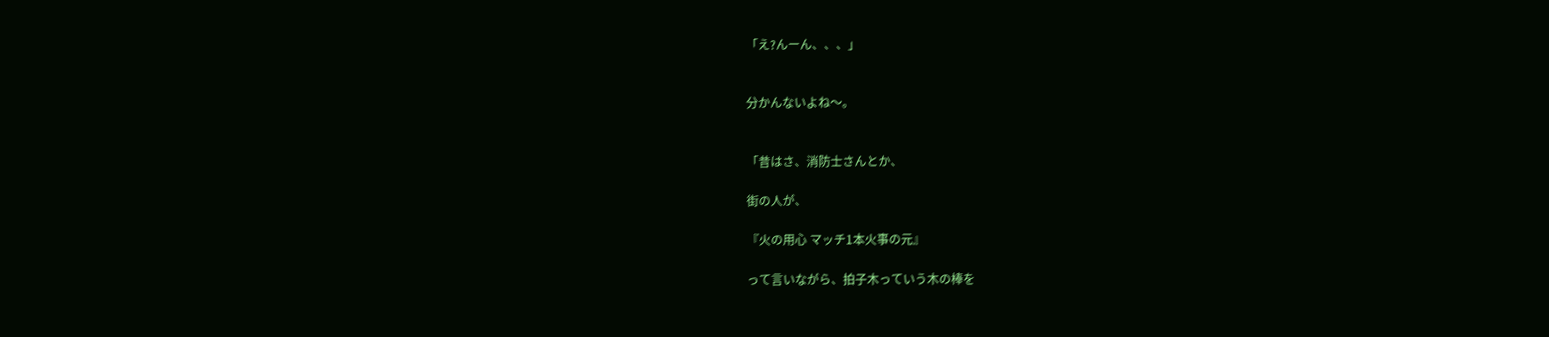「え?んーん、、、」


分かんないよね〜。


「昔はさ、消防士さんとか、

街の人が、

『火の用心 マッチ1本火事の元』

って言いながら、拍子木っていう木の棒を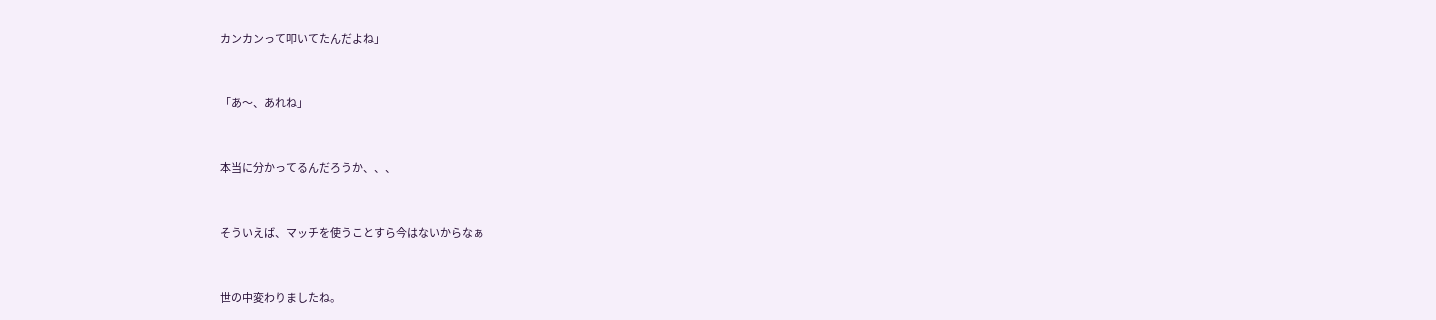カンカンって叩いてたんだよね」


「あ〜、あれね」


本当に分かってるんだろうか、、、


そういえば、マッチを使うことすら今はないからなぁ


世の中変わりましたね。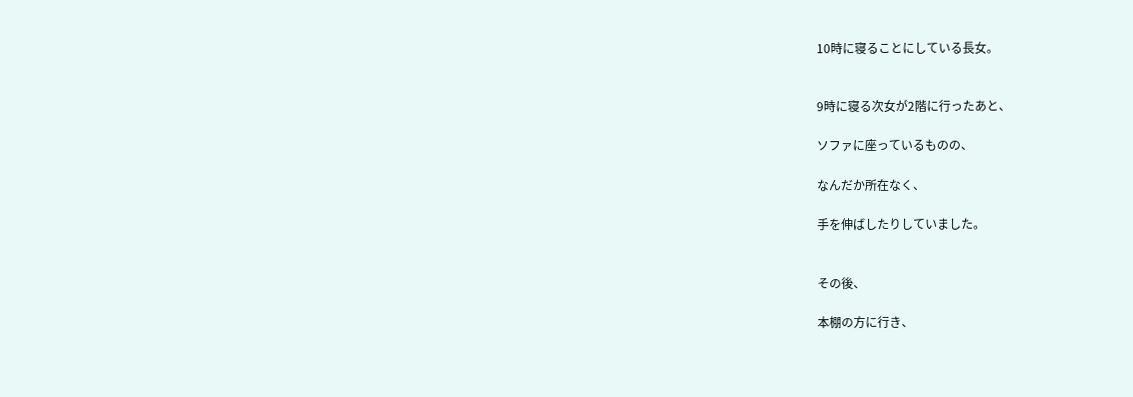10時に寝ることにしている長女。


9時に寝る次女が2階に行ったあと、

ソファに座っているものの、

なんだか所在なく、

手を伸ばしたりしていました。


その後、

本棚の方に行き、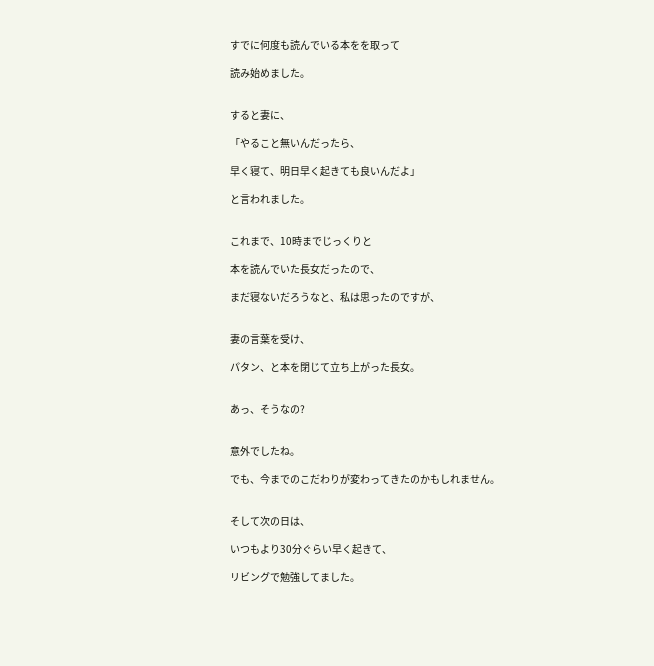すでに何度も読んでいる本をを取って

読み始めました。


すると妻に、

「やること無いんだったら、

早く寝て、明日早く起きても良いんだよ」

と言われました。


これまで、10時までじっくりと

本を読んでいた長女だったので、

まだ寝ないだろうなと、私は思ったのですが、


妻の言葉を受け、

パタン、と本を閉じて立ち上がった長女。


あっ、そうなの?


意外でしたね。

でも、今までのこだわりが変わってきたのかもしれません。


そして次の日は、

いつもより30分ぐらい早く起きて、

リビングで勉強してました。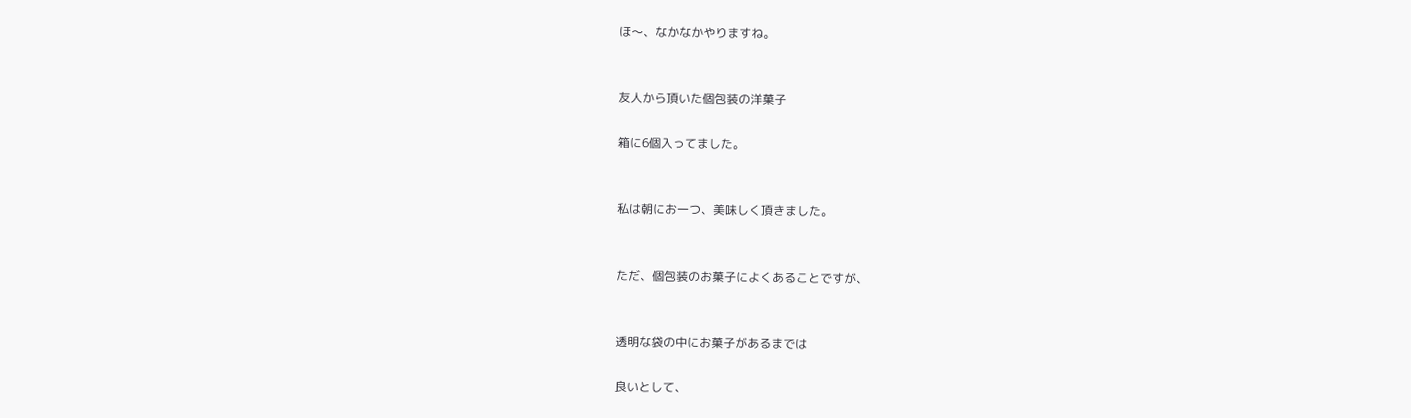ほ〜、なかなかやりますね。


友人から頂いた個包装の洋菓子

箱に6個入ってました。


私は朝にお一つ、美味しく頂きました。


ただ、個包装のお菓子によくあることですが、


透明な袋の中にお菓子があるまでは

良いとして、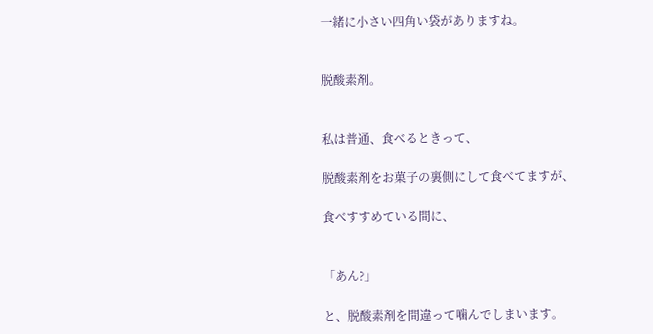一緒に小さい四角い袋がありますね。


脱酸素剤。


私は普通、食べるときって、

脱酸素剤をお菓子の裏側にして食べてますが、

食べすすめている間に、


「あん?」

と、脱酸素剤を間違って噛んでしまいます。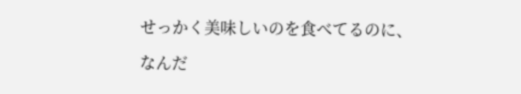せっかく美味しいのを食べてるのに、

なんだ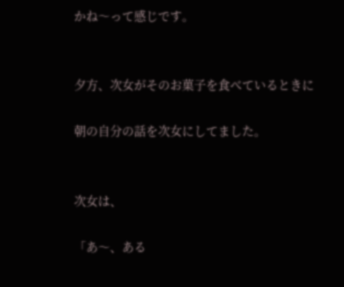かね〜って感じです。


夕方、次女がそのお菓子を食べているときに

朝の自分の話を次女にしてました。


次女は、

「あ〜、ある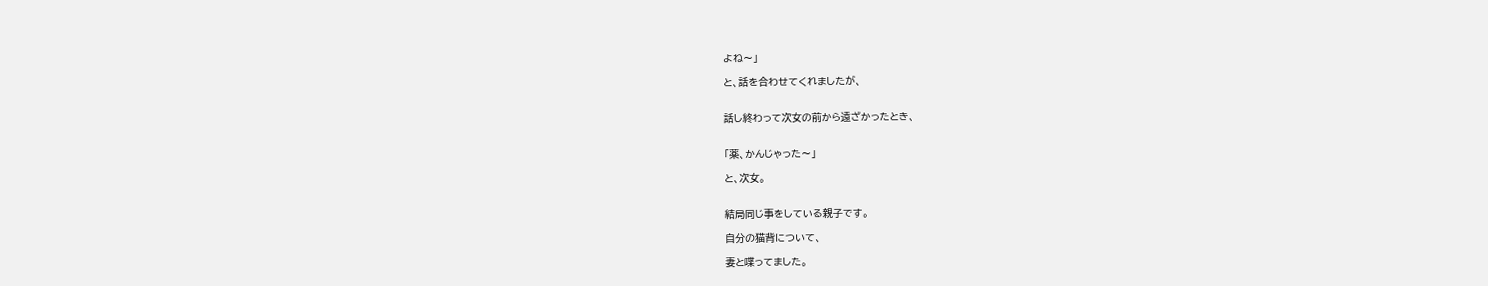よね〜」

と、話を合わせてくれましたが、


話し終わって次女の前から遠ざかったとき、


「薬、かんじゃった〜」

と、次女。


結局同じ事をしている親子です。

自分の猫背について、

妻と喋ってました。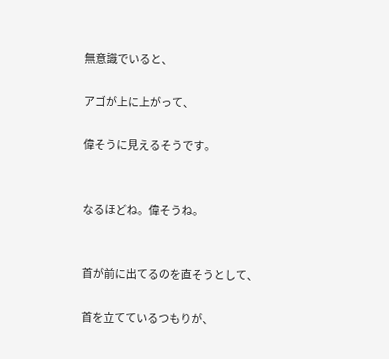無意識でいると、

アゴが上に上がって、

偉そうに見えるそうです。


なるほどね。偉そうね。


首が前に出てるのを直そうとして、

首を立てているつもりが、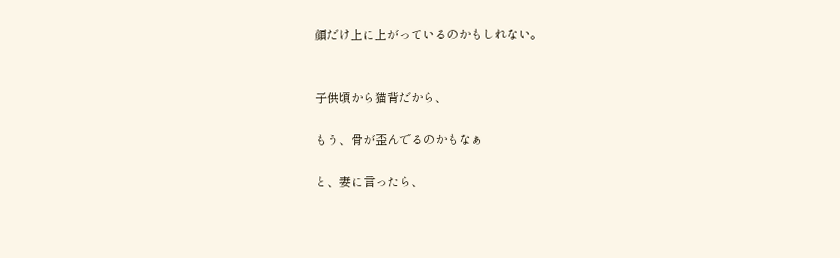顔だけ上に上がっているのかもしれない。


子供頃から猫背だから、

もう、骨が歪んでるのかもなぁ

と、妻に言ったら、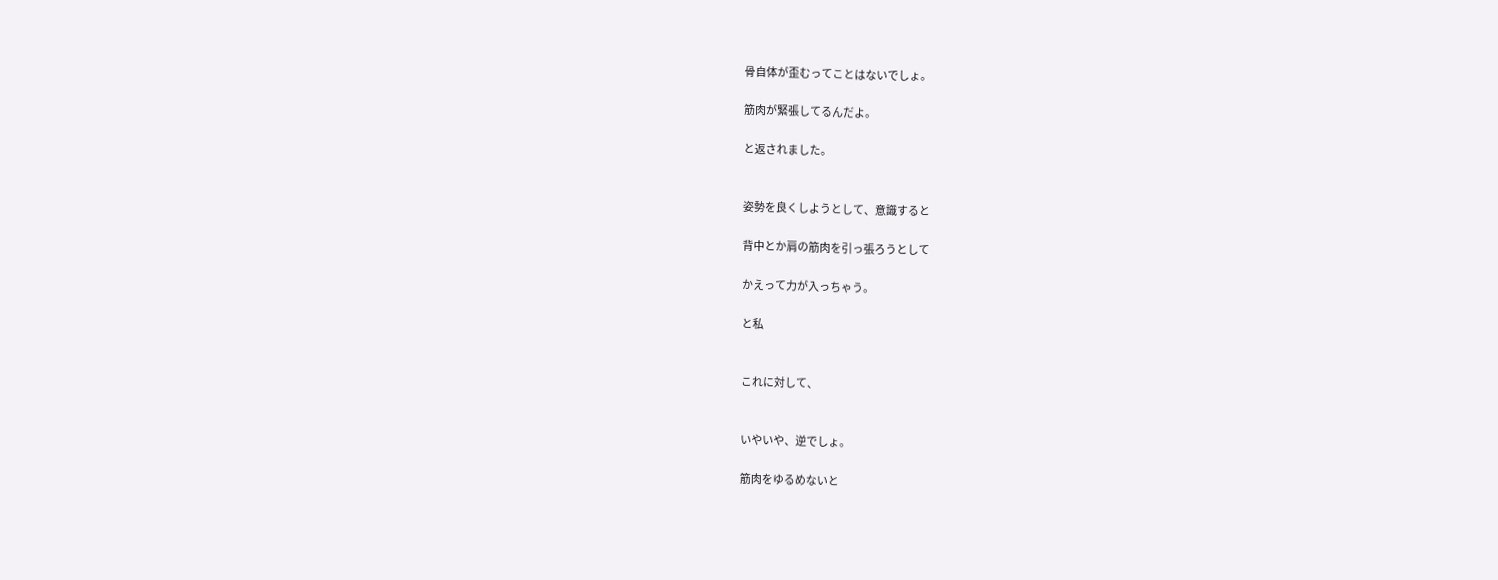骨自体が歪むってことはないでしょ。

筋肉が緊張してるんだよ。

と返されました。


姿勢を良くしようとして、意識すると

背中とか肩の筋肉を引っ張ろうとして

かえって力が入っちゃう。

と私


これに対して、


いやいや、逆でしょ。

筋肉をゆるめないと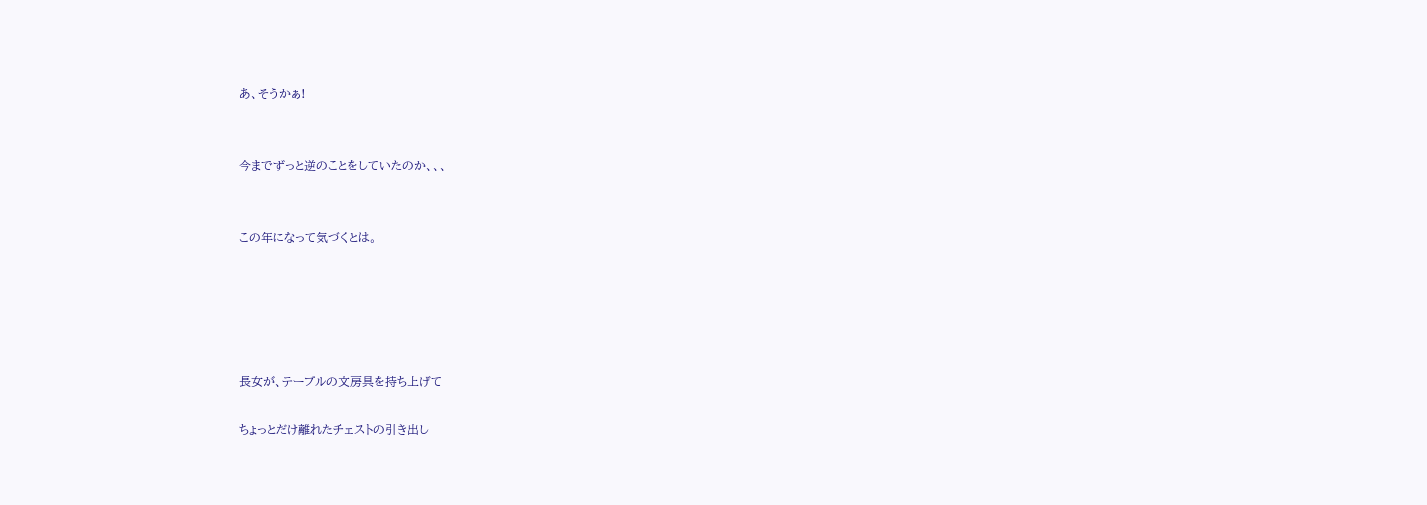あ、そうかぁ!


今までずっと逆のことをしていたのか、、、


この年になって気づくとは。





長女が、テーブルの文房具を持ち上げて

ちょっとだけ離れたチェストの引き出し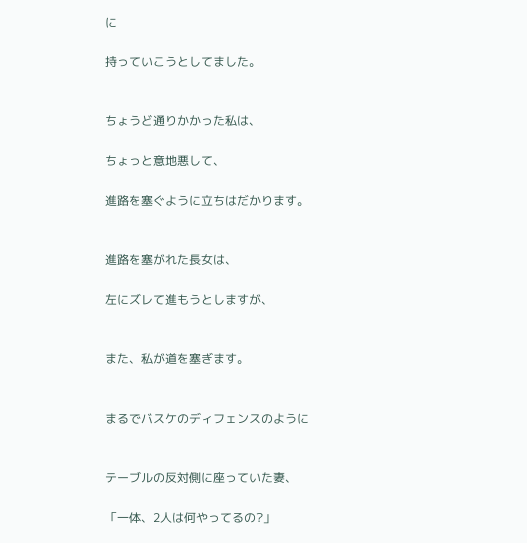に

持っていこうとしてました。


ちょうど通りかかった私は、

ちょっと意地悪して、

進路を塞ぐように立ちはだかります。


進路を塞がれた長女は、

左にズレて進もうとしますが、


また、私が道を塞ぎます。


まるでバスケのディフェンスのように


テーブルの反対側に座っていた妻、

「一体、2人は何やってるの?」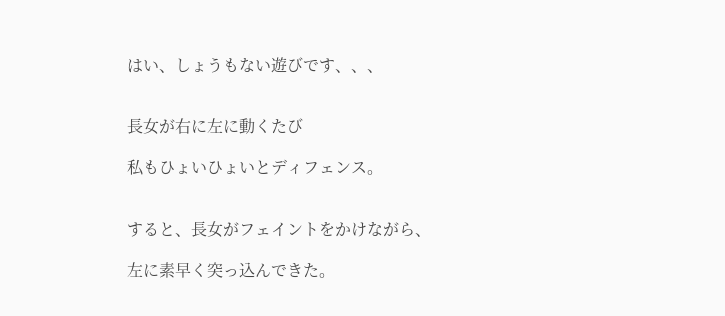はい、しょうもない遊びです、、、


長女が右に左に動くたび

私もひょいひょいとディフェンス。


すると、長女がフェイントをかけながら、

左に素早く突っ込んできた。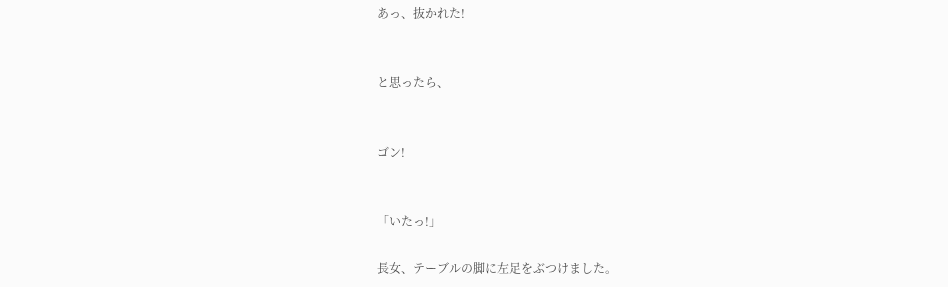あっ、抜かれた!


と思ったら、


ゴン!


「いたっ!」

長女、テーブルの脚に左足をぶつけました。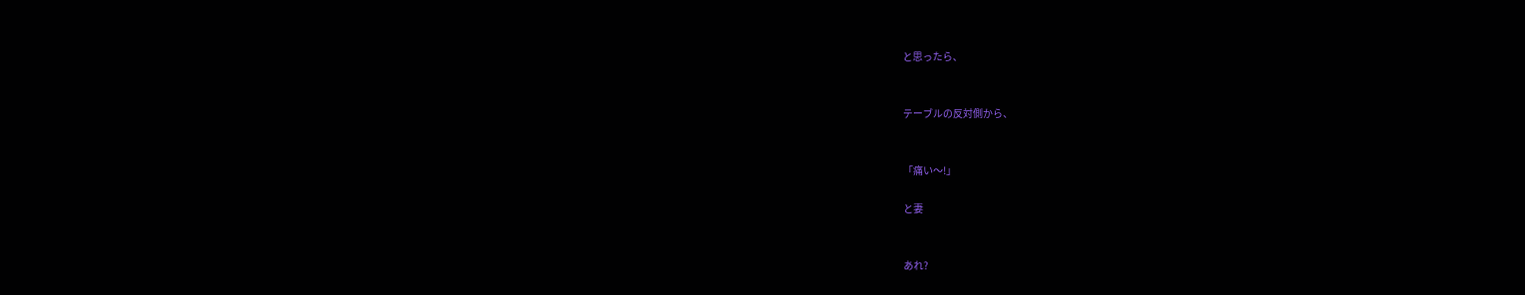と思ったら、


テーブルの反対側から、


「痛い〜!」

と妻


あれ?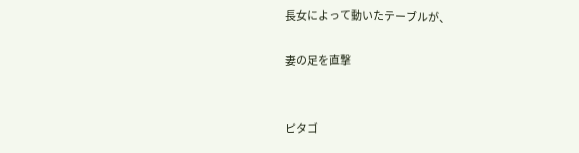長女によって動いたテーブルが、

妻の足を直撃


ピタゴ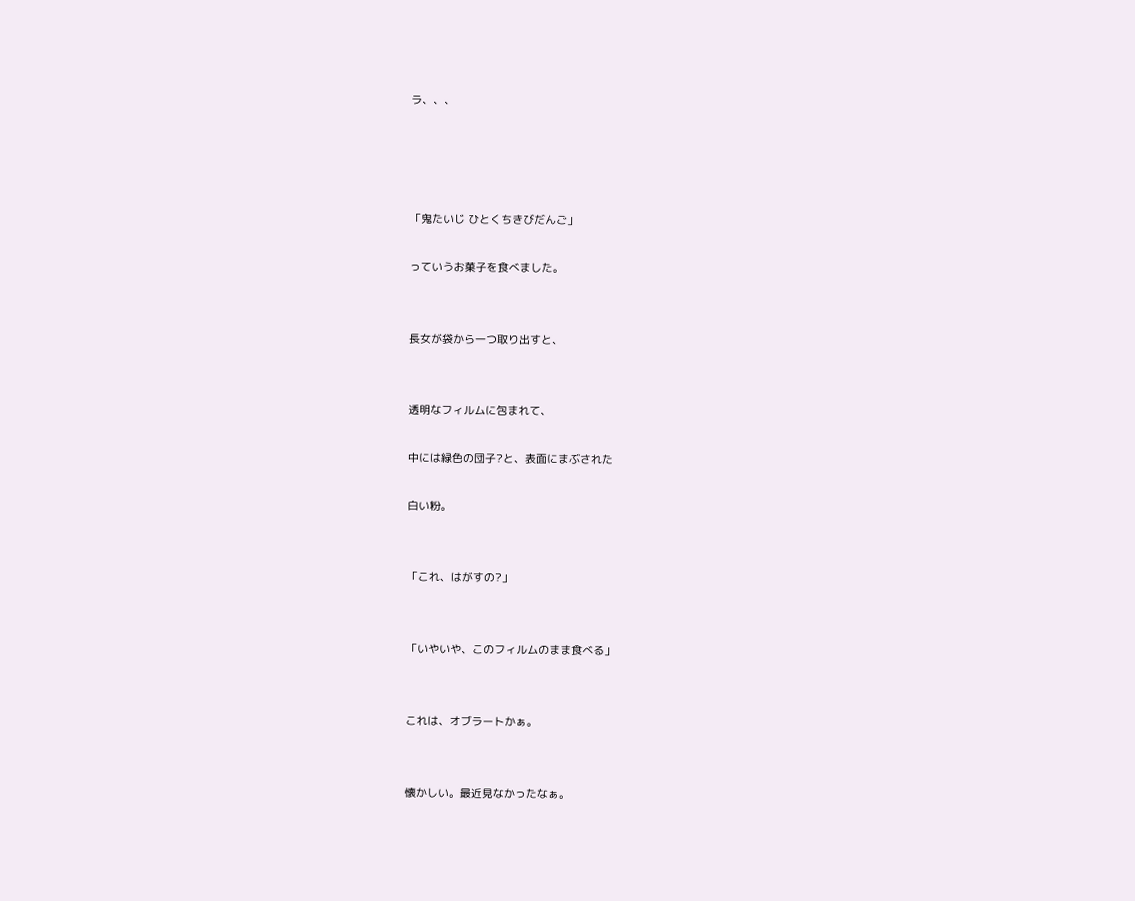ラ、、、




「鬼たいじ ひとくちきびだんご」

っていうお菓子を食べました。


長女が袋から一つ取り出すと、


透明なフィルムに包まれて、

中には緑色の団子?と、表面にまぶされた

白い粉。


「これ、はがすの?」


「いやいや、このフィルムのまま食べる」


これは、オブラートかぁ。


懐かしい。最近見なかったなぁ。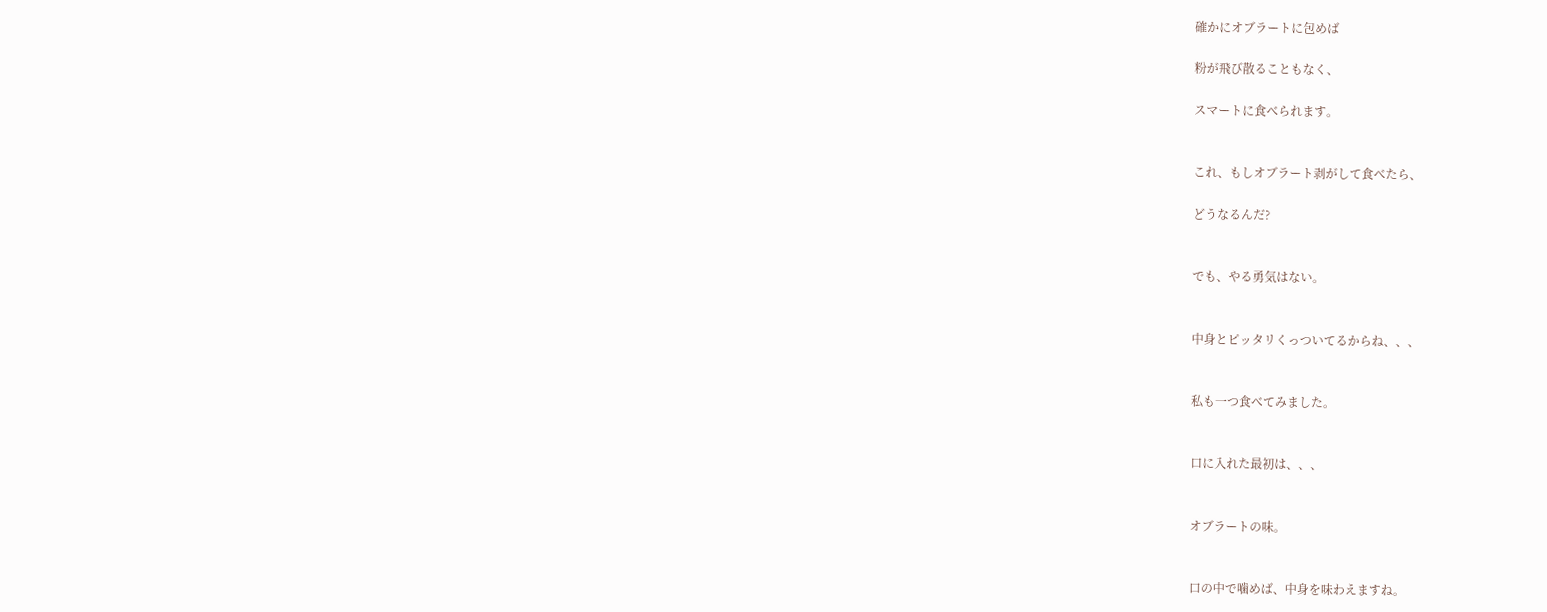確かにオブラートに包めば

粉が飛び散ることもなく、

スマートに食べられます。


これ、もしオブラート剥がして食べたら、

どうなるんだ?


でも、やる勇気はない。


中身とピッタリくっついてるからね、、、


私も一つ食べてみました。


口に入れた最初は、、、


オブラートの味。


口の中で噛めば、中身を味わえますね。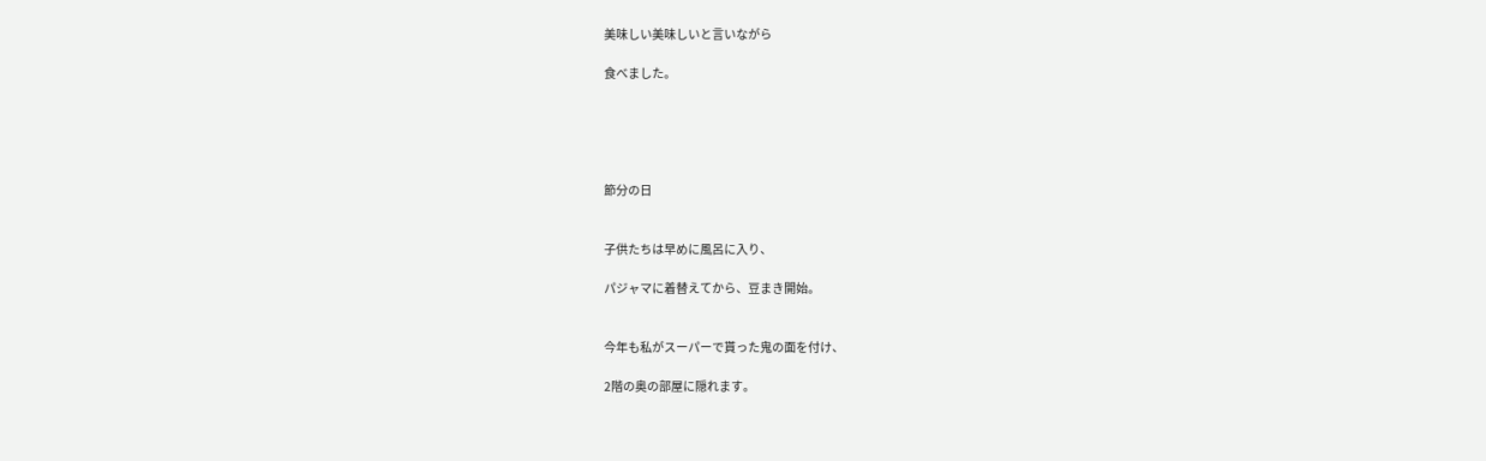美味しい美味しいと言いながら

食べました。





節分の日


子供たちは早めに風呂に入り、

パジャマに着替えてから、豆まき開始。


今年も私がスーパーで貰った鬼の面を付け、

2階の奥の部屋に隠れます。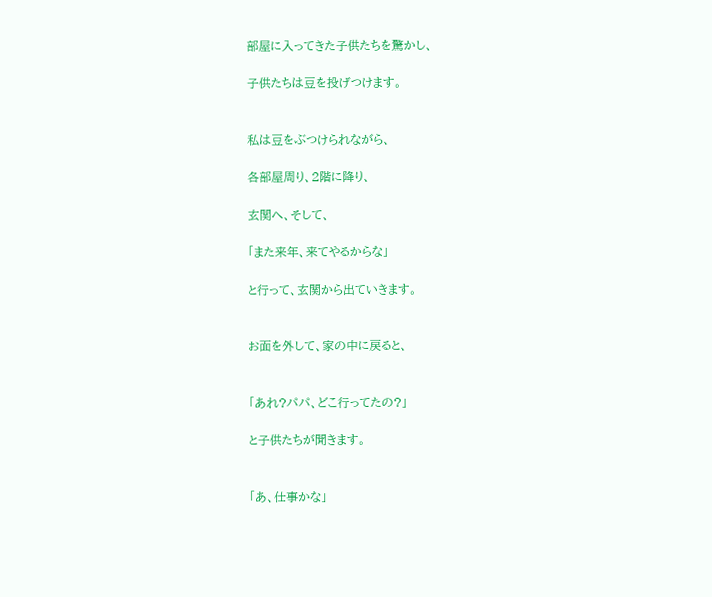部屋に入ってきた子供たちを驚かし、

子供たちは豆を投げつけます。


私は豆をぶつけられながら、

各部屋周り、2階に降り、

玄関へ、そして、

「また来年、来てやるからな」

と行って、玄関から出ていきます。


お面を外して、家の中に戻ると、


「あれ?パパ、どこ行ってたの?」

と子供たちが聞きます。


「あ、仕事かな」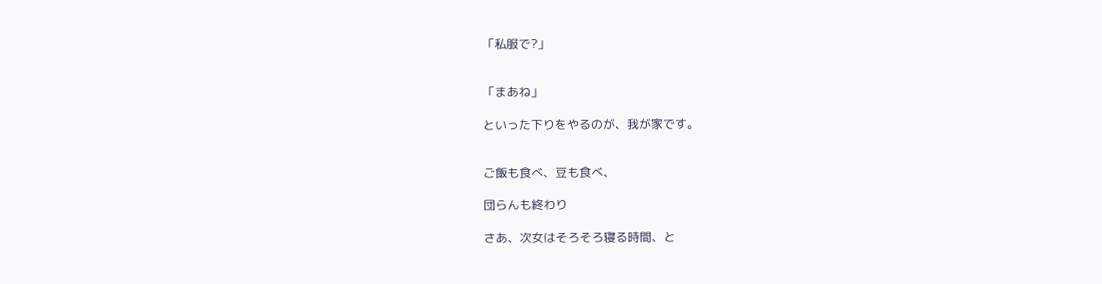「私服で?」


「まあね」

といった下りをやるのが、我が家です。


ご飯も食べ、豆も食べ、

団らんも終わり

さあ、次女はそろそろ寝る時間、と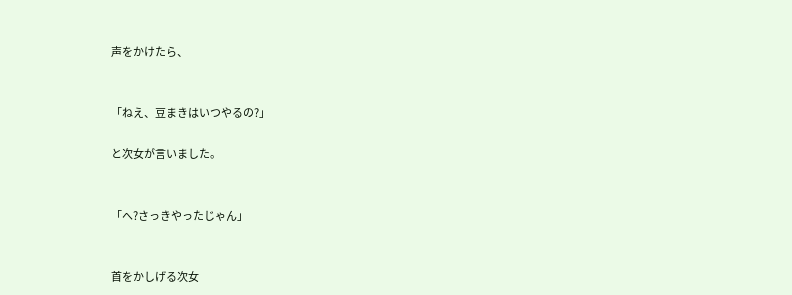声をかけたら、


「ねえ、豆まきはいつやるの?」

と次女が言いました。


「へ?さっきやったじゃん」


首をかしげる次女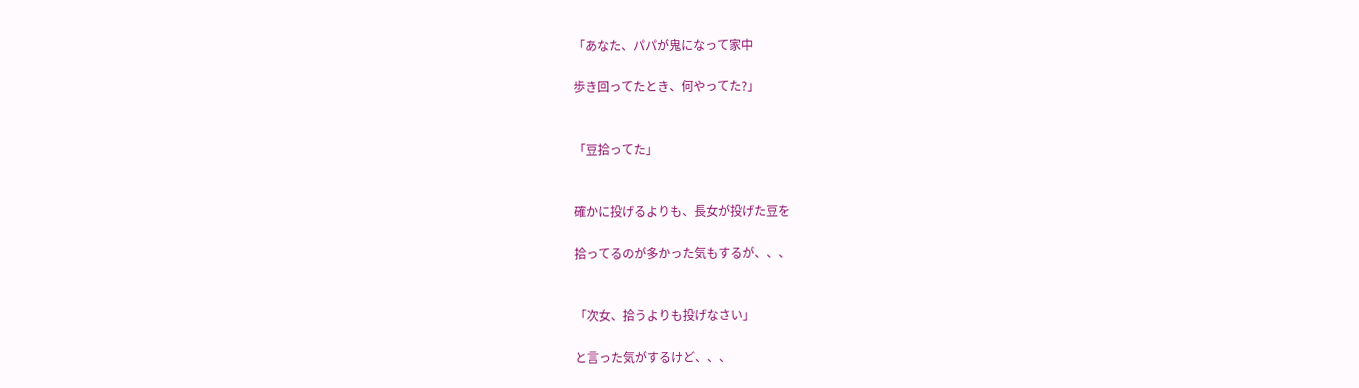「あなた、パパが鬼になって家中

歩き回ってたとき、何やってた?」


「豆拾ってた」


確かに投げるよりも、長女が投げた豆を

拾ってるのが多かった気もするが、、、


「次女、拾うよりも投げなさい」

と言った気がするけど、、、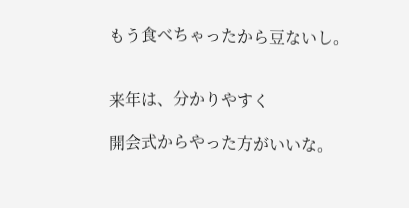もう食べちゃったから豆ないし。


来年は、分かりやすく

開会式からやった方がいいな。